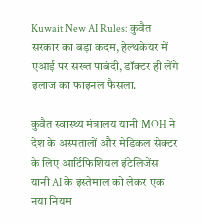Kuwait New AI Rules: कुवैत सरकार का बड़ा कदम, हेल्थकेयर में एआई पर सख्त पाबंदी, डॉक्टर ही लेंगे इलाज का फाइनल फैसला.

कुवैत स्वास्थ्य मंत्रालय यानी MOH ने देश के अस्पतालों और मेडिकल सेक्टर के लिए आर्टिफिशियल इंटेलिजेंस यानी AI के इस्तेमाल को लेकर एक नया नियम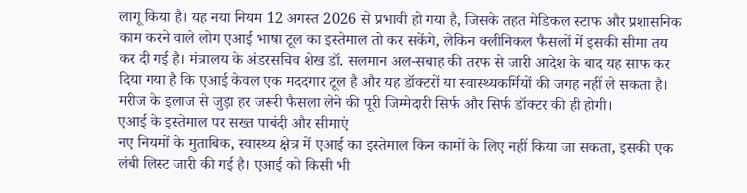लागू किया है। यह नया नियम 12 अगस्त 2026 से प्रभावी हो गया है, जिसके तहत मेडिकल स्टाफ और प्रशासनिक काम करने वाले लोग एआई भाषा टूल का इस्तेमाल तो कर सकेंगे, लेकिन क्लीनिकल फैसलों में इसकी सीमा तय कर दी गई है। मंत्रालय के अंडरसचिव शेख डॉ. सलमान अल-सबाह की तरफ से जारी आदेश के बाद यह साफ कर दिया गया है कि एआई केवल एक मददगार टूल है और यह डॉक्टरों या स्वास्थ्यकर्मियों की जगह नहीं ले सकता है। मरीज के इलाज से जुड़ा हर जरूरी फैसला लेने की पूरी जिम्मेदारी सिर्फ और सिर्फ डॉक्टर की ही होगी।
एआई के इस्तेमाल पर सख्त पाबंदी और सीमाएं
नए नियमों के मुताबिक, स्वास्थ्य क्षेत्र में एआई का इस्तेमाल किन कामों के लिए नहीं किया जा सकता, इसकी एक लंबी लिस्ट जारी की गई है। एआई को किसी भी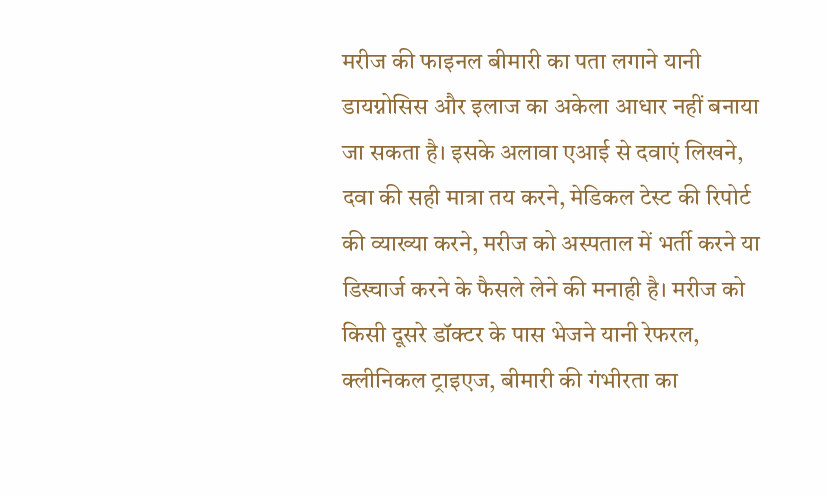मरीज की फाइनल बीमारी का पता लगाने यानी डायग्नोसिस और इलाज का अकेला आधार नहीं बनाया जा सकता है। इसके अलावा एआई से दवाएं लिखने, दवा की सही मात्रा तय करने, मेडिकल टेस्ट की रिपोर्ट की व्याख्या करने, मरीज को अस्पताल में भर्ती करने या डिस्चार्ज करने के फैसले लेने की मनाही है। मरीज को किसी दूसरे डॉक्टर के पास भेजने यानी रेफरल, क्लीनिकल ट्राइएज, बीमारी की गंभीरता का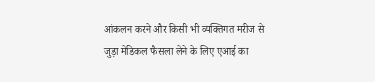आंकलन करने और किसी भी व्यक्तिगत मरीज से जुड़ा मेडिकल फैसला लेने के लिए एआई का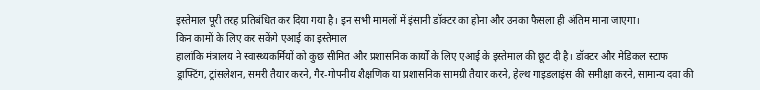इस्तेमाल पूरी तरह प्रतिबंधित कर दिया गया है। इन सभी मामलों में इंसानी डॉक्टर का होना और उनका फैसला ही अंतिम माना जाएगा।
किन कामों के लिए कर सकेंगे एआई का इस्तेमाल
हालांकि मंत्रालय ने स्वास्थ्यकर्मियों को कुछ सीमित और प्रशासनिक कार्यों के लिए एआई के इस्तेमाल की छूट दी है। डॉक्टर और मेडिकल स्टाफ ड्राफ्टिंग, ट्रांसलेशन, समरी तैयार करने, गैर-गोपनीय शैक्षणिक या प्रशासनिक सामग्री तैयार करने, हेल्थ गाइडलाइंस की समीक्षा करने, सामान्य दवा की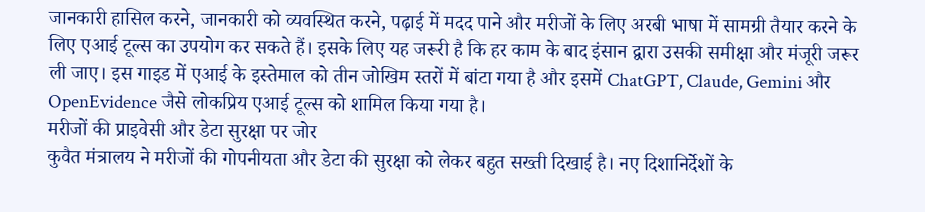जानकारी हासिल करने, जानकारी को व्यवस्थित करने, पढ़ाई में मदद पाने और मरीजों के लिए अरबी भाषा में सामग्री तैयार करने के लिए एआई टूल्स का उपयोग कर सकते हैं। इसके लिए यह जरूरी है कि हर काम के बाद इंसान द्वारा उसकी समीक्षा और मंजूरी जरूर ली जाए। इस गाइड में एआई के इस्तेमाल को तीन जोखिम स्तरों में बांटा गया है और इसमें ChatGPT, Claude, Gemini और OpenEvidence जैसे लोकप्रिय एआई टूल्स को शामिल किया गया है।
मरीजों की प्राइवेसी और डेटा सुरक्षा पर जोर
कुवैत मंत्रालय ने मरीजों की गोपनीयता और डेटा की सुरक्षा को लेकर बहुत सख्ती दिखाई है। नए दिशानिर्देशों के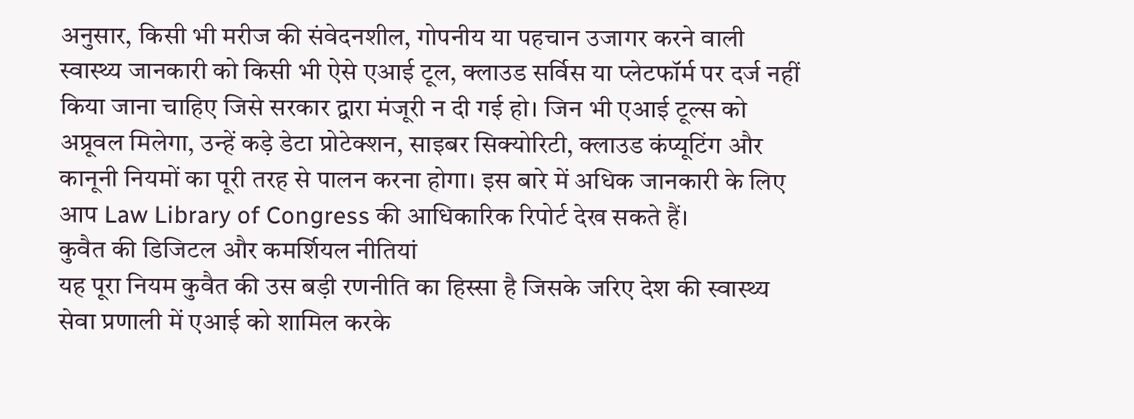अनुसार, किसी भी मरीज की संवेदनशील, गोपनीय या पहचान उजागर करने वाली स्वास्थ्य जानकारी को किसी भी ऐसे एआई टूल, क्लाउड सर्विस या प्लेटफॉर्म पर दर्ज नहीं किया जाना चाहिए जिसे सरकार द्वारा मंजूरी न दी गई हो। जिन भी एआई टूल्स को अप्रूवल मिलेगा, उन्हें कड़े डेटा प्रोटेक्शन, साइबर सिक्योरिटी, क्लाउड कंप्यूटिंग और कानूनी नियमों का पूरी तरह से पालन करना होगा। इस बारे में अधिक जानकारी के लिए आप Law Library of Congress की आधिकारिक रिपोर्ट देख सकते हैं।
कुवैत की डिजिटल और कमर्शियल नीतियां
यह पूरा नियम कुवैत की उस बड़ी रणनीति का हिस्सा है जिसके जरिए देश की स्वास्थ्य सेवा प्रणाली में एआई को शामिल करके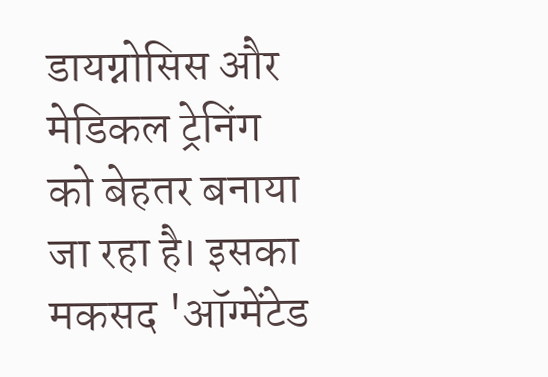डायग्नोसिस और मेडिकल ट्रेनिंग को बेहतर बनाया जा रहा है। इसका मकसद 'ऑग्मेंटेड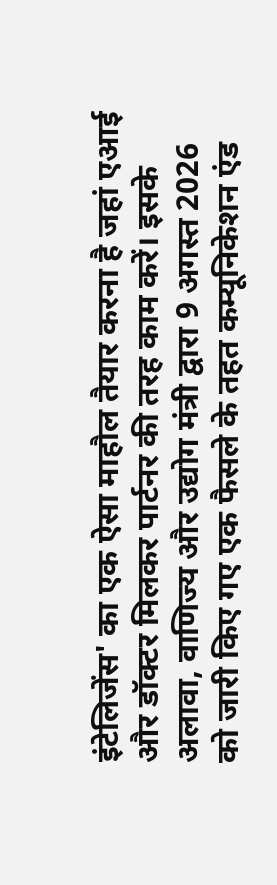इंटेलिजेंस' का एक ऐसा माहौल तैयार करना है जहां एआई और डॉक्टर मिलकर पार्टनर की तरह काम करें। इसके अलावा, वाणिज्य और उद्योग मंत्री द्वारा 9 अगस्त 2026 को जारी किए गए एक फैसले के तहत कम्यूनिकेशन एंड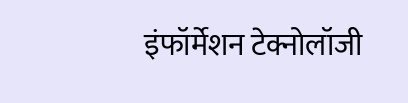इंफॉर्मेशन टेक्नोलॉजी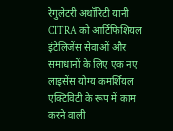रेगुलेटरी अथॉरिटी यानी CITRA को आर्टिफिशियल इंटेलिजेंस सेवाओं और समाधानों के लिए एक नए लाइसेंस योग्य कमर्शियल एक्टिविटी के रूप में काम करने वाली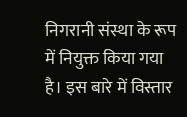निगरानी संस्था के रूप में नियुक्त किया गया है। इस बारे में विस्तार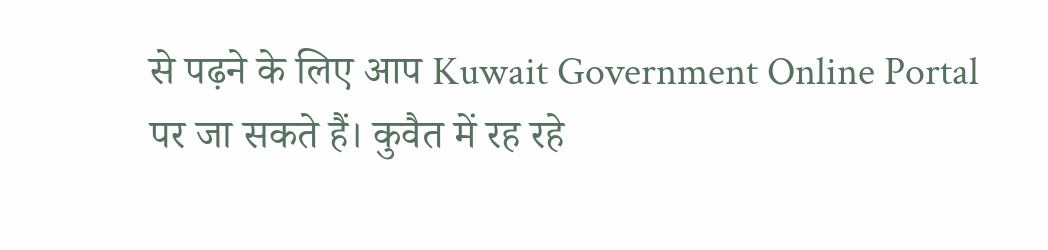से पढ़ने के लिए आप Kuwait Government Online Portal पर जा सकते हैं। कुवैत में रह रहे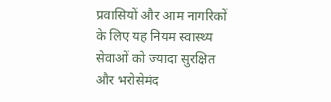प्रवासियों और आम नागरिकों के लिए यह नियम स्वास्थ्य सेवाओं को ज्यादा सुरक्षित और भरोसेमंद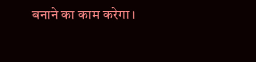बनाने का काम करेगा।